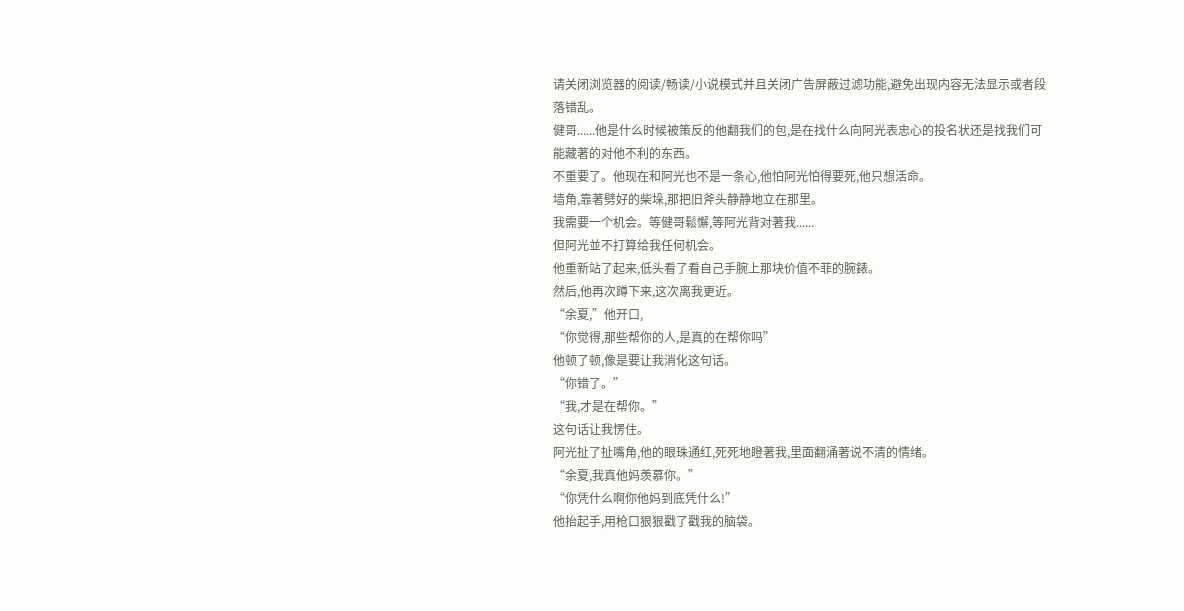请关闭浏览器的阅读/畅读/小说模式并且关闭广告屏蔽过滤功能,避免出现内容无法显示或者段落错乱。
健哥......他是什么时候被策反的他翻我们的包,是在找什么向阿光表忠心的投名状还是找我们可能藏著的对他不利的东西。
不重要了。他现在和阿光也不是一条心,他怕阿光怕得要死,他只想活命。
墙角,靠著劈好的柴垛,那把旧斧头静静地立在那里。
我需要一个机会。等健哥鬆懈,等阿光背对著我......
但阿光並不打算给我任何机会。
他重新站了起来,低头看了看自己手腕上那块价值不菲的腕錶。
然后,他再次蹲下来,这次离我更近。
“余夏,”他开口,
“你觉得,那些帮你的人,是真的在帮你吗”
他顿了顿,像是要让我消化这句话。
“你错了。”
“我,才是在帮你。”
这句话让我愣住。
阿光扯了扯嘴角,他的眼珠通红,死死地瞪著我,里面翻涌著说不清的情绪。
“余夏,我真他妈羡慕你。”
“你凭什么啊你他妈到底凭什么!”
他抬起手,用枪口狠狠戳了戳我的脑袋。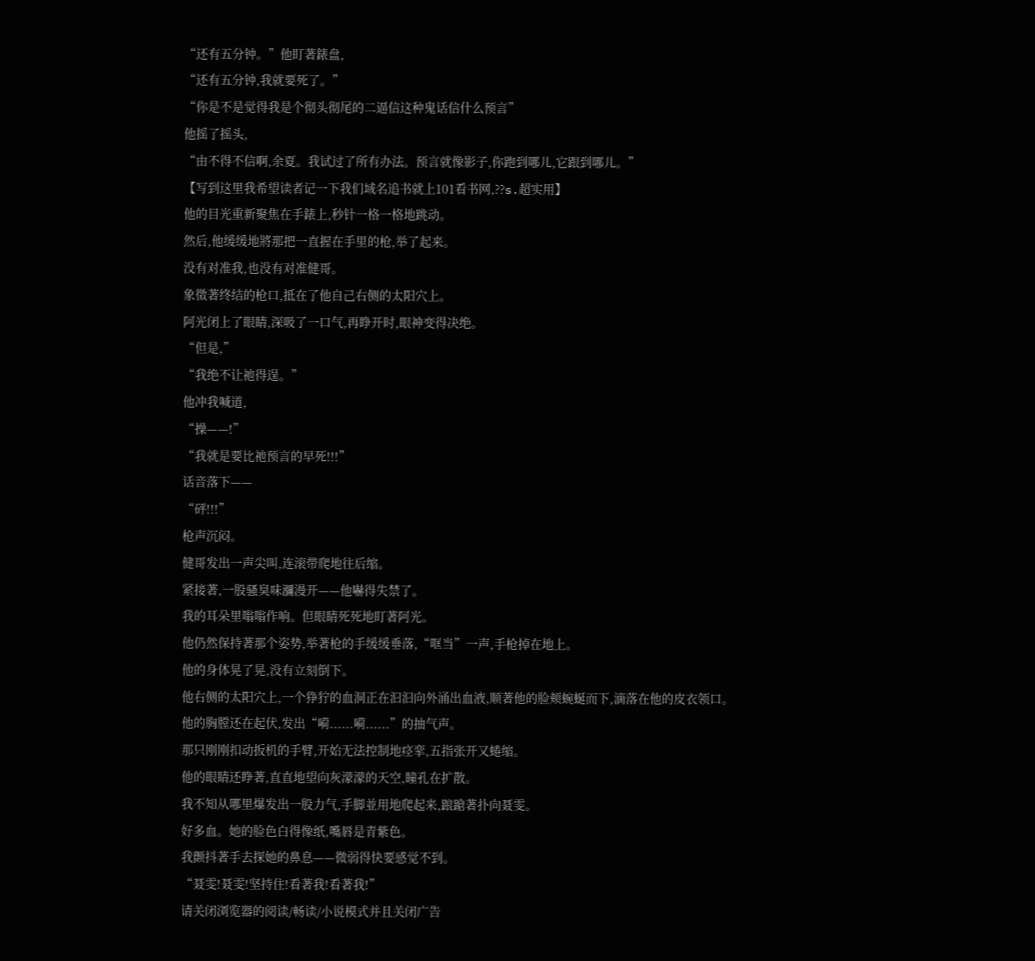“还有五分钟。”他盯著錶盘,
“还有五分钟,我就要死了。”
“你是不是觉得我是个彻头彻尾的二逼信这种鬼话信什么预言”
他摇了摇头,
“由不得不信啊,余夏。我试过了所有办法。预言就像影子,你跑到哪儿,它跟到哪儿。”
【写到这里我希望读者记一下我们域名追书就上101看书网,??s.超实用】
他的目光重新聚焦在手錶上,秒针一格一格地跳动。
然后,他缓缓地將那把一直握在手里的枪,举了起来。
没有对准我,也没有对准健哥。
象徵著终结的枪口,抵在了他自己右侧的太阳穴上。
阿光闭上了眼睛,深吸了一口气,再睁开时,眼神变得决绝。
“但是,”
“我绝不让祂得逞。”
他冲我喊道,
“操——!”
“我就是要比祂预言的早死!!!”
话音落下——
“砰!!!”
枪声沉闷。
健哥发出一声尖叫,连滚带爬地往后缩。
紧接著,一股骚臭味瀰漫开——他嚇得失禁了。
我的耳朵里嗡嗡作响。但眼睛死死地盯著阿光。
他仍然保持著那个姿势,举著枪的手缓缓垂落,“哐当”一声,手枪掉在地上。
他的身体晃了晃,没有立刻倒下。
他右侧的太阳穴上,一个狰狞的血洞正在汩汩向外涌出血液,顺著他的脸颊蜿蜒而下,滴落在他的皮衣领口。
他的胸膛还在起伏,发出“嗬......嗬......”的抽气声。
那只刚刚扣动扳机的手臂,开始无法控制地痉挛,五指张开又蜷缩。
他的眼睛还睁著,直直地望向灰濛濛的天空,瞳孔在扩散。
我不知从哪里爆发出一股力气,手脚並用地爬起来,踉蹌著扑向聂雯。
好多血。她的脸色白得像纸,嘴唇是青紫色。
我颤抖著手去探她的鼻息——微弱得快要感觉不到。
“聂雯!聂雯!坚持住!看著我!看著我!”
请关闭浏览器的阅读/畅读/小说模式并且关闭广告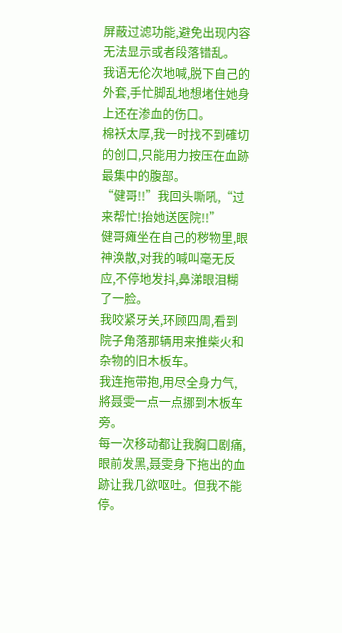屏蔽过滤功能,避免出现内容无法显示或者段落错乱。
我语无伦次地喊,脱下自己的外套,手忙脚乱地想堵住她身上还在渗血的伤口。
棉袄太厚,我一时找不到確切的创口,只能用力按压在血跡最集中的腹部。
“健哥!!”我回头嘶吼,“过来帮忙!抬她送医院!!”
健哥瘫坐在自己的秽物里,眼神涣散,对我的喊叫毫无反应,不停地发抖,鼻涕眼泪糊了一脸。
我咬紧牙关,环顾四周,看到院子角落那辆用来推柴火和杂物的旧木板车。
我连拖带抱,用尽全身力气,將聂雯一点一点挪到木板车旁。
每一次移动都让我胸口剧痛,眼前发黑,聂雯身下拖出的血跡让我几欲呕吐。但我不能停。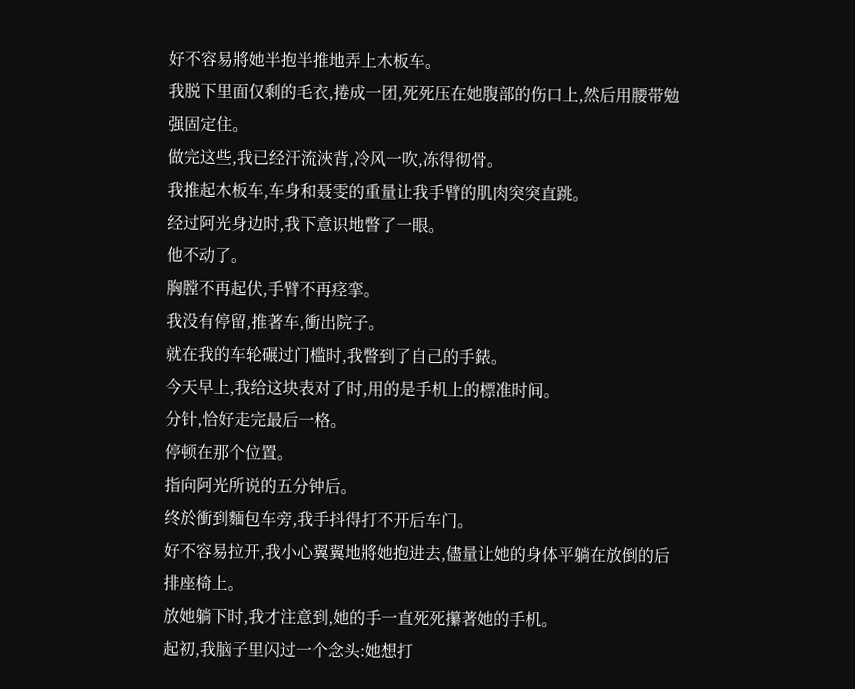好不容易將她半抱半推地弄上木板车。
我脱下里面仅剩的毛衣,捲成一团,死死压在她腹部的伤口上,然后用腰带勉强固定住。
做完这些,我已经汗流浹背,冷风一吹,冻得彻骨。
我推起木板车,车身和聂雯的重量让我手臂的肌肉突突直跳。
经过阿光身边时,我下意识地瞥了一眼。
他不动了。
胸膛不再起伏,手臂不再痉挛。
我没有停留,推著车,衝出院子。
就在我的车轮碾过门槛时,我瞥到了自己的手錶。
今天早上,我给这块表对了时,用的是手机上的標准时间。
分针,恰好走完最后一格。
停顿在那个位置。
指向阿光所说的五分钟后。
终於衝到麵包车旁,我手抖得打不开后车门。
好不容易拉开,我小心翼翼地將她抱进去,儘量让她的身体平躺在放倒的后排座椅上。
放她躺下时,我才注意到,她的手一直死死攥著她的手机。
起初,我脑子里闪过一个念头:她想打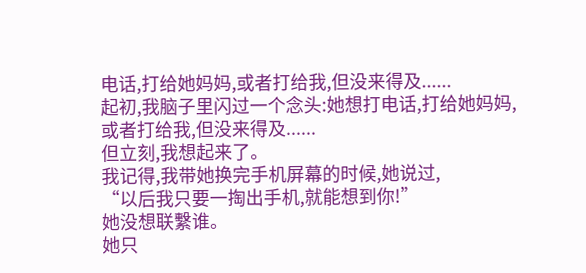电话,打给她妈妈,或者打给我,但没来得及......
起初,我脑子里闪过一个念头:她想打电话,打给她妈妈,或者打给我,但没来得及......
但立刻,我想起来了。
我记得,我带她换完手机屏幕的时候,她说过,
“以后我只要一掏出手机,就能想到你!”
她没想联繫谁。
她只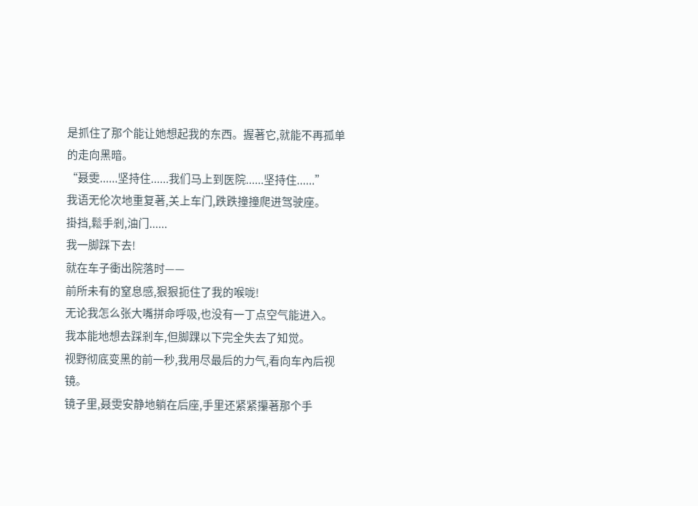是抓住了那个能让她想起我的东西。握著它,就能不再孤单的走向黑暗。
“聂雯......坚持住......我们马上到医院......坚持住......”
我语无伦次地重复著,关上车门,跌跌撞撞爬进驾驶座。
掛挡,鬆手剎,油门......
我一脚踩下去!
就在车子衝出院落时——
前所未有的窒息感,狠狠扼住了我的喉咙!
无论我怎么张大嘴拼命呼吸,也没有一丁点空气能进入。
我本能地想去踩剎车,但脚踝以下完全失去了知觉。
视野彻底变黑的前一秒,我用尽最后的力气,看向车內后视镜。
镜子里,聂雯安静地躺在后座,手里还紧紧攥著那个手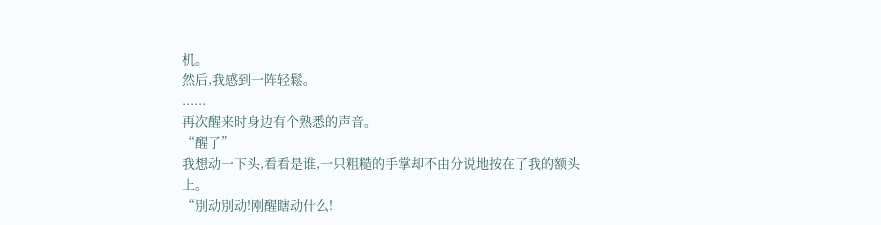机。
然后,我感到一阵轻鬆。
......
再次醒来时身边有个熟悉的声音。
“醒了”
我想动一下头,看看是谁,一只粗糙的手掌却不由分说地按在了我的额头上。
“別动別动!刚醒瞎动什么!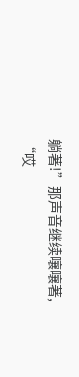躺著!”那声音继续嚷嚷著,
“哎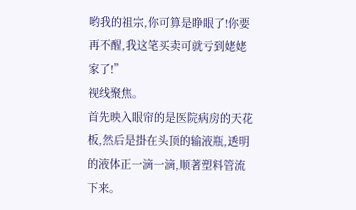哟我的祖宗,你可算是睁眼了!你要再不醒,我这笔买卖可就亏到姥姥家了!”
视线聚焦。
首先映入眼帘的是医院病房的天花板,然后是掛在头顶的输液瓶,透明的液体正一滴一滴,顺著塑料管流下来。